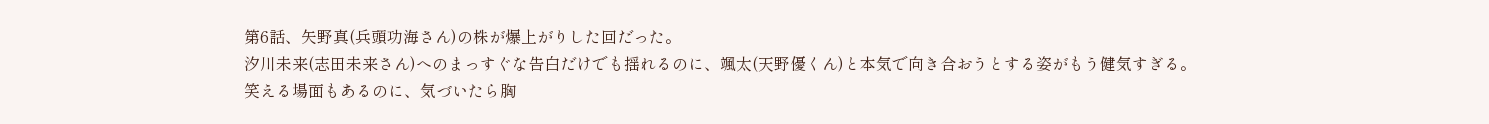第6話、矢野真(兵頭功海さん)の株が爆上がりした回だった。
汐川未来(志田未来さん)へのまっすぐな告白だけでも揺れるのに、颯太(天野優くん)と本気で向き合おうとする姿がもう健気すぎる。
笑える場面もあるのに、気づいたら胸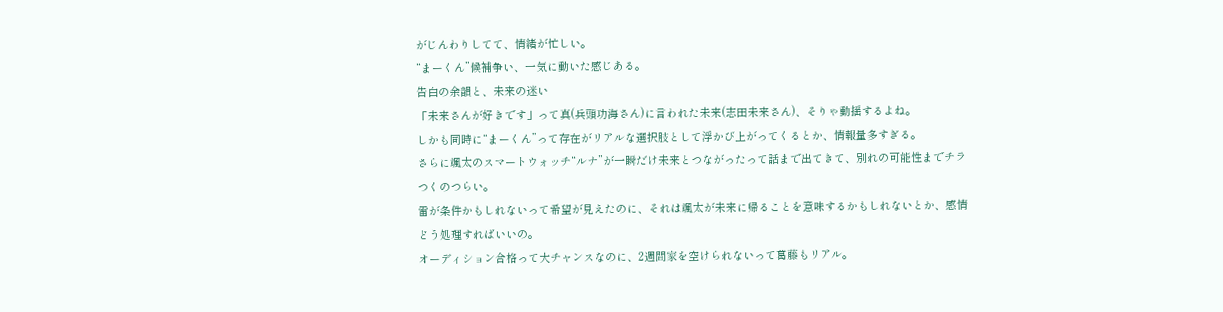がじんわりしてて、情緒が忙しい。
“まーくん”候補争い、一気に動いた感じある。
告白の余韻と、未来の迷い
「未来さんが好きです」って真(兵頭功海さん)に言われた未来(志田未来さん)、そりゃ動揺するよね。
しかも同時に“まーくん”って存在がリアルな選択肢として浮かび上がってくるとか、情報量多すぎる。
さらに颯太のスマートウォッチ“ルナ”が一瞬だけ未来とつながったって話まで出てきて、別れの可能性までチラつくのつらい。
雷が条件かもしれないって希望が見えたのに、それは颯太が未来に帰ることを意味するかもしれないとか、感情どう処理すればいいの。
オーディション合格って大チャンスなのに、2週間家を空けられないって葛藤もリアル。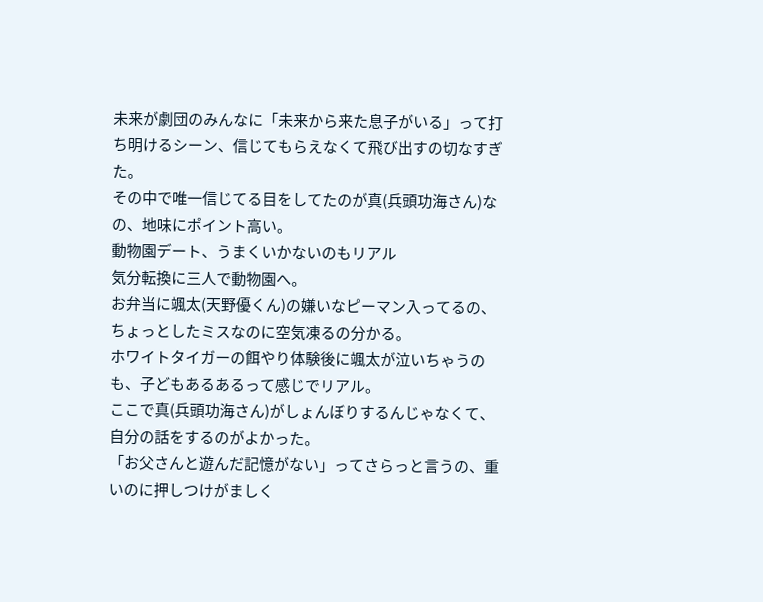未来が劇団のみんなに「未来から来た息子がいる」って打ち明けるシーン、信じてもらえなくて飛び出すの切なすぎた。
その中で唯一信じてる目をしてたのが真(兵頭功海さん)なの、地味にポイント高い。
動物園デート、うまくいかないのもリアル
気分転換に三人で動物園へ。
お弁当に颯太(天野優くん)の嫌いなピーマン入ってるの、ちょっとしたミスなのに空気凍るの分かる。
ホワイトタイガーの餌やり体験後に颯太が泣いちゃうのも、子どもあるあるって感じでリアル。
ここで真(兵頭功海さん)がしょんぼりするんじゃなくて、自分の話をするのがよかった。
「お父さんと遊んだ記憶がない」ってさらっと言うの、重いのに押しつけがましく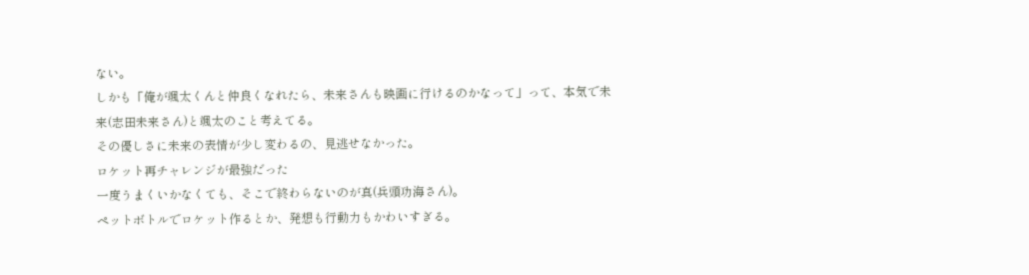ない。
しかも「俺が颯太くんと仲良くなれたら、未来さんも映画に行けるのかなって」って、本気で未来(志田未来さん)と颯太のこと考えてる。
その優しさに未来の表情が少し変わるの、見逃せなかった。
ロケット再チャレンジが最強だった
一度うまくいかなくても、そこで終わらないのが真(兵頭功海さん)。
ペットボトルでロケット作るとか、発想も行動力もかわいすぎる。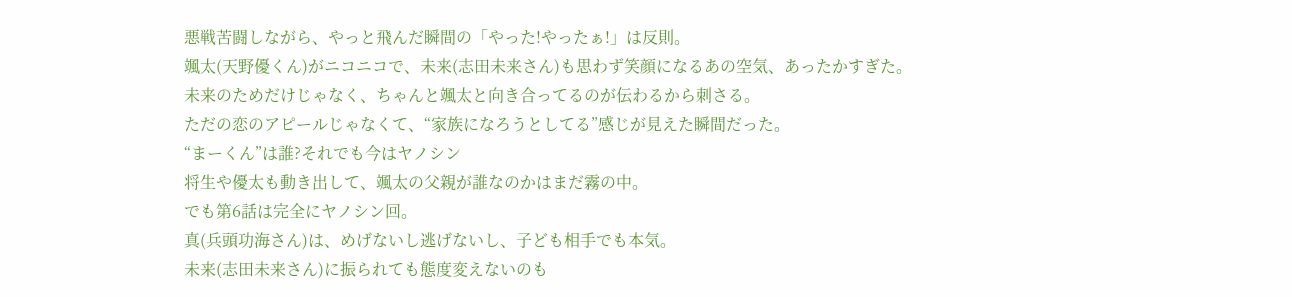悪戦苦闘しながら、やっと飛んだ瞬間の「やった!やったぁ!」は反則。
颯太(天野優くん)がニコニコで、未来(志田未来さん)も思わず笑顔になるあの空気、あったかすぎた。
未来のためだけじゃなく、ちゃんと颯太と向き合ってるのが伝わるから刺さる。
ただの恋のアピールじゃなくて、“家族になろうとしてる”感じが見えた瞬間だった。
“まーくん”は誰?それでも今はヤノシン
将生や優太も動き出して、颯太の父親が誰なのかはまだ霧の中。
でも第6話は完全にヤノシン回。
真(兵頭功海さん)は、めげないし逃げないし、子ども相手でも本気。
未来(志田未来さん)に振られても態度変えないのも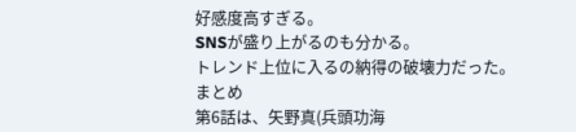好感度高すぎる。
SNSが盛り上がるのも分かる。
トレンド上位に入るの納得の破壊力だった。
まとめ
第6話は、矢野真(兵頭功海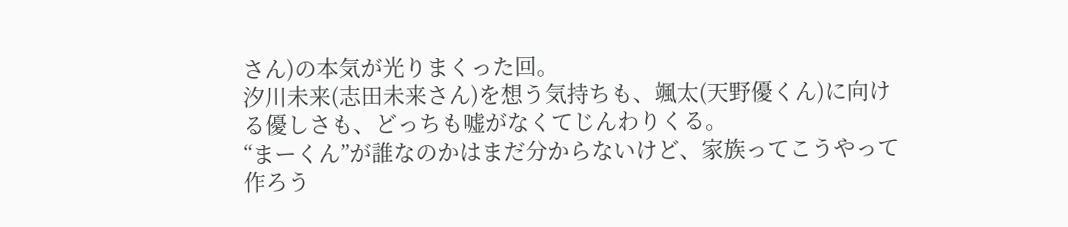さん)の本気が光りまくった回。
汐川未来(志田未来さん)を想う気持ちも、颯太(天野優くん)に向ける優しさも、どっちも嘘がなくてじんわりくる。
“まーくん”が誰なのかはまだ分からないけど、家族ってこうやって作ろう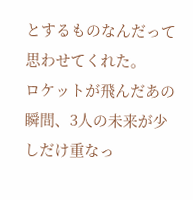とするものなんだって思わせてくれた。
ロケットが飛んだあの瞬間、3人の未来が少しだけ重なっ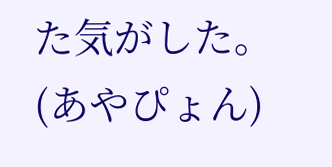た気がした。
(あやぴょん)